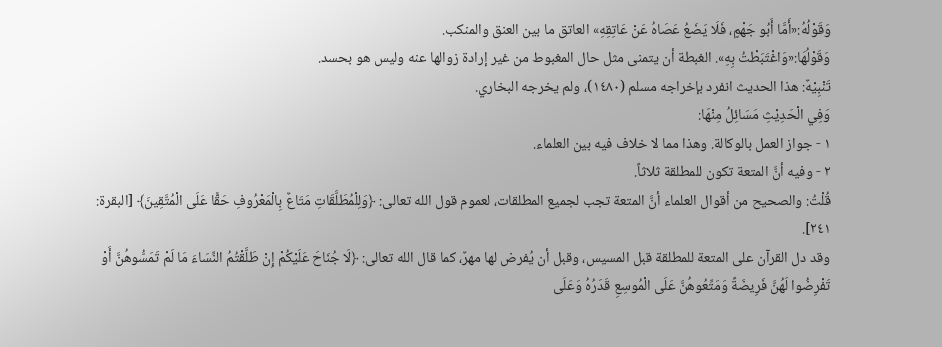وَقَوْلُهُ:«أَمَّا أَبُو جَهْمٍ، فَلَا يَضَعُ عَصَاهُ عَنْ عَاتِقِهِ» العاتق ما بين العنق والمنكب.
وَقَوْلُهَا:«وَاغْتَبَطْتُ بِهِ». الغبطة أن يتمنى مثل حال المغبوط من غير إرادة زوالها عنه وليس هو بحسد.
تَنْبِيْهٌ: هذا الحديث انفرد بإخراجه مسلم (١٤٨٠)، ولم يخرجه البخاري.
وَفِي الْحَدِيْثِ مَسَائِلُ مِنْهَا:
١ - جواز العمل بالوكالة. وهذا مما لا خلاف فيه بين العلماء.
٢ - وفيه أنَّ المتعة تكون للمطلقة ثلاثاً.
قُلْتُ: والصحيح من أقوال العلماء أنَّ المتعة تجب لجميع المطلقات، لعموم قول الله تعالى: ﴿وَلِلْمُطَلَّقَاتِ مَتَاعٌ بِالْمَعْرُوفِ حَقًّا عَلَى الْمُتَّقِينَ﴾ [البقرة: ٢٤١].
وقد دل القرآن على المتعة للمطلقة قبل المسيس، وقبل أن يُفرض لها مهرٌ، كما قال الله تعالى: ﴿لَا جُنَاحَ عَلَيْكُمْ إِنْ طَلَّقْتُمُ النِّسَاءَ مَا لَمْ تَمَسُّوهُنَّ أَوْ تَفْرِضُوا لَهُنَّ فَرِيضَةً وَمَتِّعُوهُنَّ عَلَى الْمُوسِعِ قَدَرُهُ وَعَلَى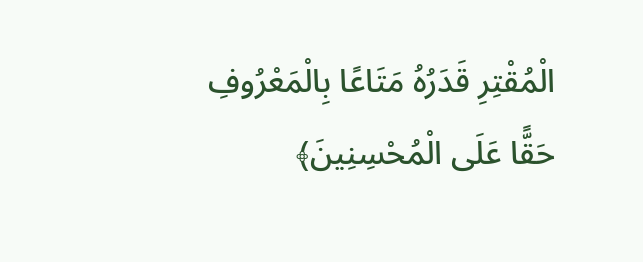الْمُقْتِرِ قَدَرُهُ مَتَاعًا بِالْمَعْرُوفِ حَقًّا عَلَى الْمُحْسِنِينَ﴾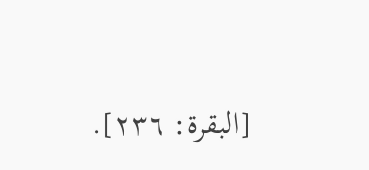[البقرة: ٢٣٦].